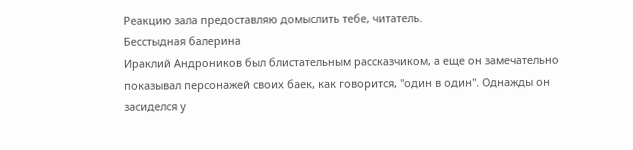Реакцию зала предоставляю домыслить тебе, читатель.
Бесстыдная балерина
Ираклий Андроников был блистательным рассказчиком, а еще он замечательно показывал персонажей своих баек, как говорится, "один в один". Однажды он засиделся у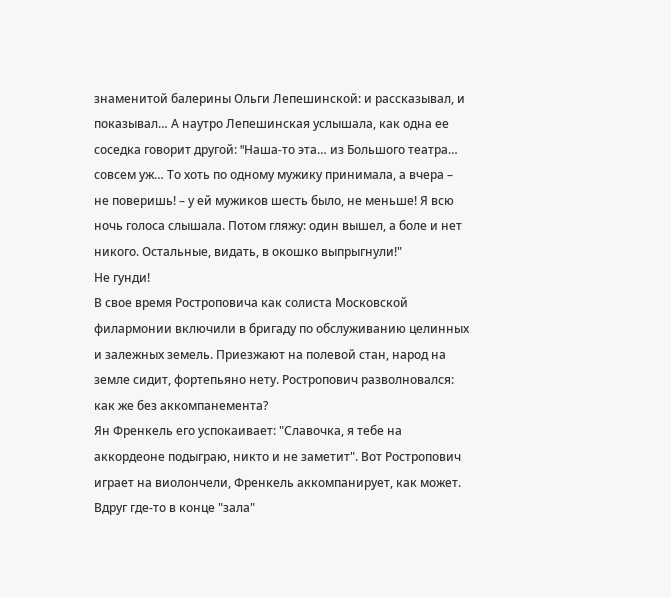знаменитой балерины Ольги Лепешинской: и рассказывал, и показывал… А наутро Лепешинская услышала, как одна ее соседка говорит другой: "Hаша-то эта… из Большого театра… совсем уж… То хоть по одному мужику принимала, а вчера – не поверишь! – у ей мужиков шесть было, не меньше! Я всю ночь голоса слышала. Потом гляжу: один вышел, а боле и нет никого. Остальные, видать, в окошко выпрыгнули!"
Hе гунди!
В свое время Ростроповича как солиста Московской филармонии включили в бригаду по обслуживанию целинных и залежных земель. Приезжают на полевой стан, народ на земле сидит, фортепьяно нету. Ростропович разволновался: как же без аккомпанемента?
Ян Френкель его успокаивает: "Славочка, я тебе на аккордеоне подыграю, никто и не заметит". Вот Ростропович играет на виолончели, Френкель аккомпанирует, как может. Вдруг где-то в конце "зала"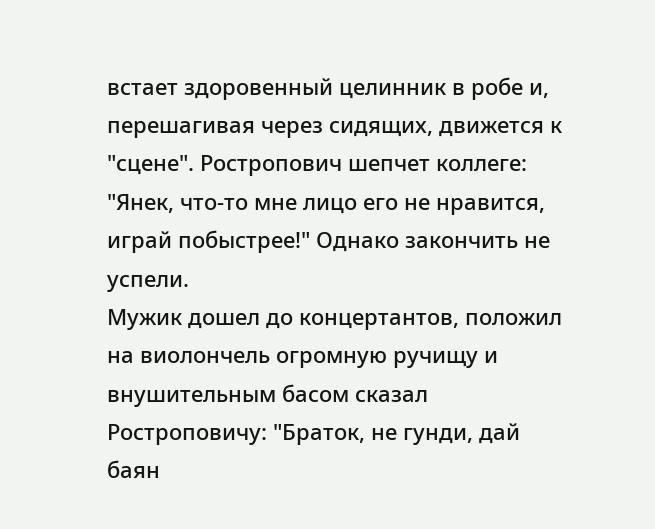встает здоровенный целинник в робе и, перешагивая через сидящих, движется к "сцене". Ростропович шепчет коллеге:
"Янек, что-то мне лицо его не нравится, играй побыстрее!" Однако закончить не успели.
Мужик дошел до концертантов, положил на виолончель огромную ручищу и внушительным басом сказал Ростроповичу: "Браток, не гунди, дай баян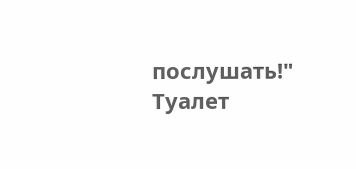послушать!"
Туалет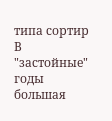типа сортир
В "застойные" годы большая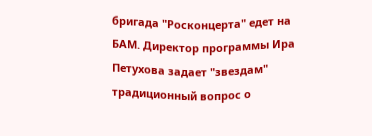бригада "Росконцерта" едет на БАМ. Директор программы Ира Петухова задает "звездам" традиционный вопрос о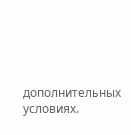дополнительных условиях.